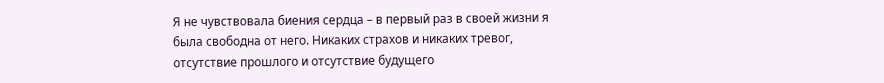Я не чувствовала биения сердца – в первый раз в своей жизни я была свободна от него. Никаких страхов и никаких тревог, отсутствие прошлого и отсутствие будущего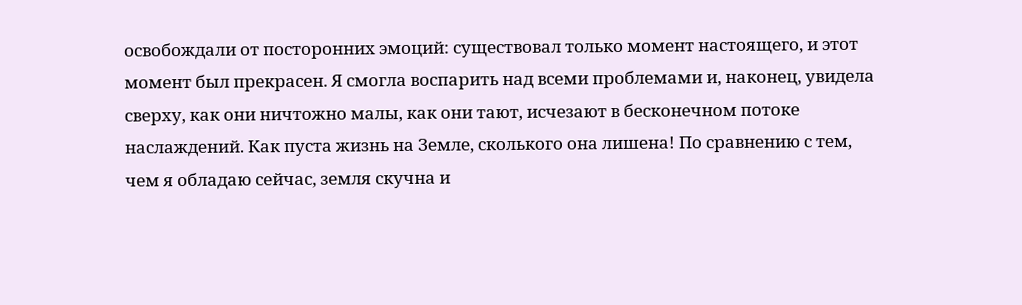освобождали от посторонних эмоций: существовал только момент настоящего, и этот момент был прекрасен. Я смогла воспарить над всеми проблемами и, наконец, увидела сверху, как они ничтожно малы, как они тают, исчезают в бесконечном потоке наслаждений. Как пуста жизнь на Земле, сколького она лишена! По сравнению с тем, чем я обладаю сейчас, земля скучна и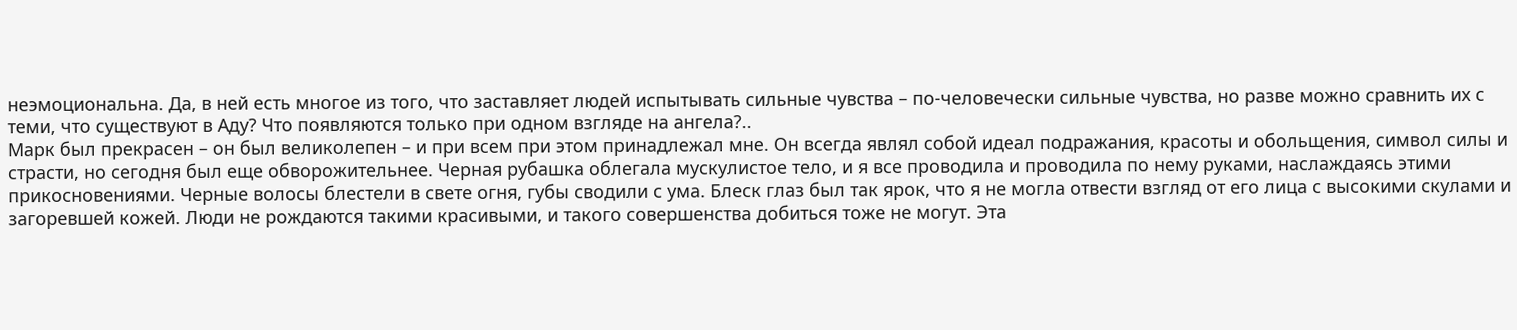неэмоциональна. Да, в ней есть многое из того, что заставляет людей испытывать сильные чувства – по-человечески сильные чувства, но разве можно сравнить их с теми, что существуют в Аду? Что появляются только при одном взгляде на ангела?..
Марк был прекрасен – он был великолепен – и при всем при этом принадлежал мне. Он всегда являл собой идеал подражания, красоты и обольщения, символ силы и страсти, но сегодня был еще обворожительнее. Черная рубашка облегала мускулистое тело, и я все проводила и проводила по нему руками, наслаждаясь этими прикосновениями. Черные волосы блестели в свете огня, губы сводили с ума. Блеск глаз был так ярок, что я не могла отвести взгляд от его лица с высокими скулами и загоревшей кожей. Люди не рождаются такими красивыми, и такого совершенства добиться тоже не могут. Эта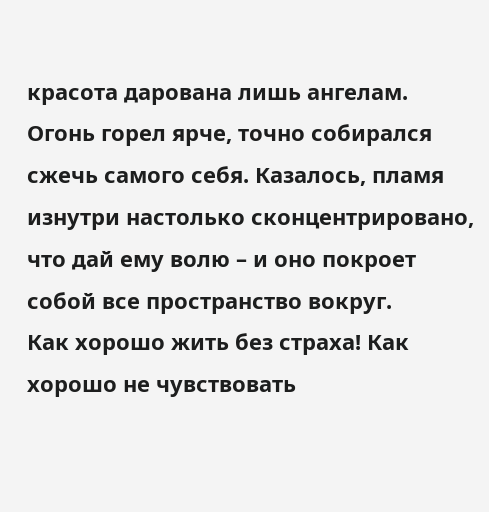красота дарована лишь ангелам.
Огонь горел ярче, точно собирался сжечь самого себя. Казалось, пламя изнутри настолько сконцентрировано, что дай ему волю – и оно покроет собой все пространство вокруг.
Как хорошо жить без страха! Как хорошо не чувствовать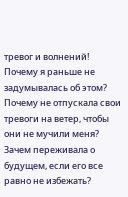тревог и волнений! Почему я раньше не задумывалась об этом? Почему не отпускала свои тревоги на ветер, чтобы они не мучили меня? Зачем переживала о будущем, если его все равно не избежать?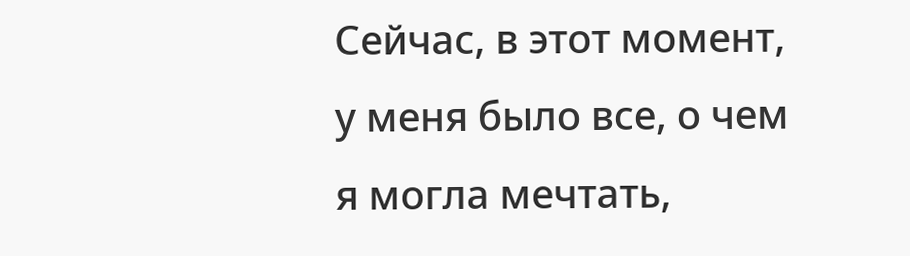Сейчас, в этот момент, у меня было все, о чем я могла мечтать,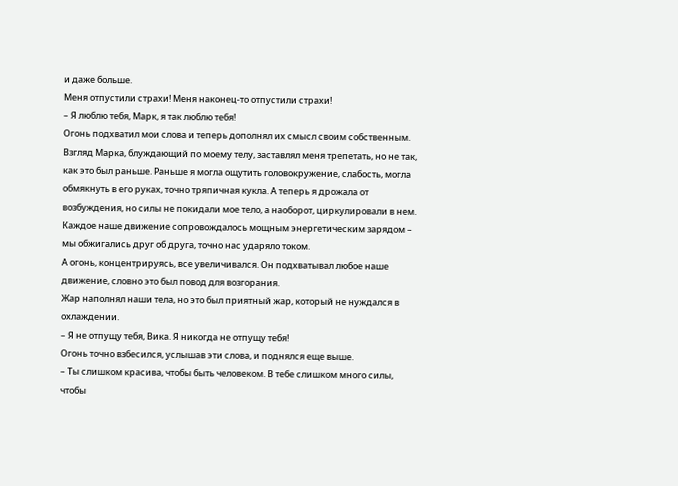и даже больше.
Меня отпустили страхи! Меня наконец-то отпустили страхи!
– Я люблю тебя, Марк, я так люблю тебя!
Огонь подхватил мои слова и теперь дополнял их смысл своим собственным.
Взгляд Марка, блуждающий по моему телу, заставлял меня трепетать, но не так, как это был раньше. Раньше я могла ощутить головокружение, слабость, могла обмякнуть в его руках, точно тряпичная кукла. А теперь я дрожала от возбуждения, но силы не покидали мое тело, а наоборот, циркулировали в нем.
Каждое наше движение сопровождалось мощным энергетическим зарядом – мы обжигались друг об друга, точно нас ударяло током.
А огонь, концентрируясь, все увеличивался. Он подхватывал любое наше движение, словно это был повод для возгорания.
Жар наполнял наши тела, но это был приятный жар, который не нуждался в охлаждении.
– Я не отпущу тебя, Вика. Я никогда не отпущу тебя!
Огонь точно взбесился, услышав эти слова, и поднялся еще выше.
– Ты слишком красива, чтобы быть человеком. В тебе слишком много силы, чтобы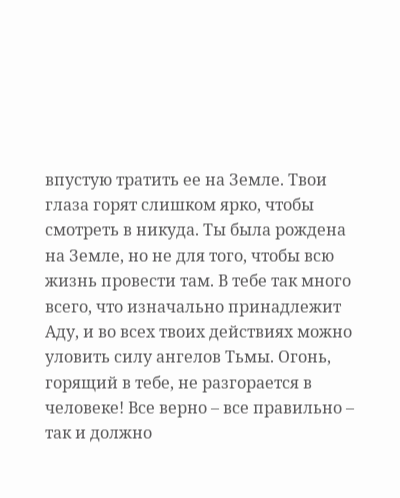впустую тратить ее на Земле. Твои глаза горят слишком ярко, чтобы смотреть в никуда. Ты была рождена на Земле, но не для того, чтобы всю жизнь провести там. В тебе так много всего, что изначально принадлежит Аду, и во всех твоих действиях можно уловить силу ангелов Тьмы. Огонь, горящий в тебе, не разгорается в человеке! Все верно – все правильно – так и должно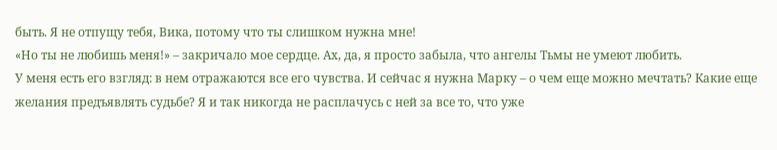быть. Я не отпущу тебя, Вика, потому что ты слишком нужна мне!
«Но ты не любишь меня!» – закричало мое сердце. Ах, да, я просто забыла, что ангелы Тьмы не умеют любить.
У меня есть его взгляд: в нем отражаются все его чувства. И сейчас я нужна Марку – о чем еще можно мечтать? Какие еще желания предъявлять судьбе? Я и так никогда не расплачусь с ней за все то, что уже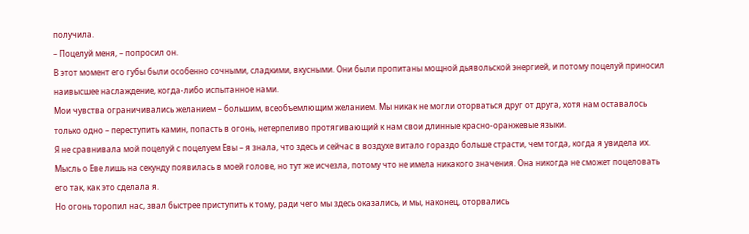получила.
– Поцелуй меня, – попросил он.
В этот момент его губы были особенно сочными, сладкими, вкусными. Они были пропитаны мощной дьявольской энергией, и потому поцелуй приносил наивысшее наслаждение, когда-либо испытанное нами.
Мои чувства ограничивались желанием – большим, всеобъемлющим желанием. Мы никак не могли оторваться друг от друга, хотя нам оставалось только одно – переступить камин, попасть в огонь, нетерпеливо протягивающий к нам свои длинные красно-оранжевые языки.
Я не сравнивала мой поцелуй с поцелуем Евы – я знала, что здесь и сейчас в воздухе витало гораздо больше страсти, чем тогда, когда я увидела их. Мысль о Еве лишь на секунду появилась в моей голове, но тут же исчезла, потому что не имела никакого значения. Она никогда не сможет поцеловать его так, как это сделала я.
Но огонь торопил нас, звал быстрее приступить к тому, ради чего мы здесь оказались, и мы, наконец, оторвались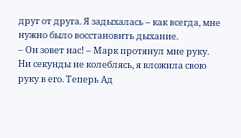друг от друга. Я задыхалась – как всегда, мне нужно было восстановить дыхание.
– Он зовет нас! – Марк протянул мне руку.
Ни секунды не колеблясь, я вложила свою руку в его. Теперь Ад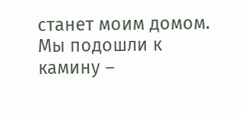станет моим домом.
Мы подошли к камину –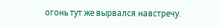огонь тут же вырвался навстречу.